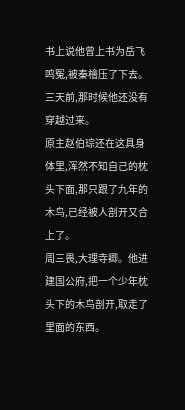书上说他曾上书为岳飞鸣冤,被秦檜压了下去。
三天前,那时候他还没有穿越过来。
原主赵伯琮还在这具身体里,浑然不知自己的枕头下面,那只跟了九年的木鸟,已经被人剖开又合上了。
周三畏,大理寺卿。他进建国公府,把一个少年枕头下的木鸟剖开,取走了里面的东西。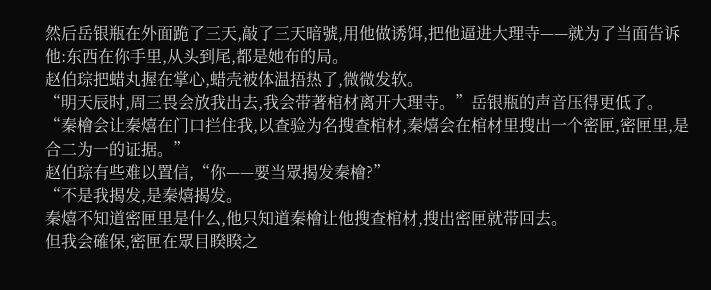然后岳银瓶在外面跪了三天,敲了三天暗號,用他做诱饵,把他逼进大理寺——就为了当面告诉他:东西在你手里,从头到尾,都是她布的局。
赵伯琮把蜡丸握在掌心,蜡壳被体温捂热了,微微发软。
“明天辰时,周三畏会放我出去,我会带著棺材离开大理寺。”岳银瓶的声音压得更低了。
“秦檜会让秦熺在门口拦住我,以查验为名搜查棺材,秦熺会在棺材里搜出一个密匣,密匣里,是合二为一的证据。”
赵伯琮有些难以置信,“你——要当眾揭发秦檜?”
“不是我揭发,是秦熺揭发。
秦熺不知道密匣里是什么,他只知道秦檜让他搜查棺材,搜出密匣就带回去。
但我会確保,密匣在眾目睽睽之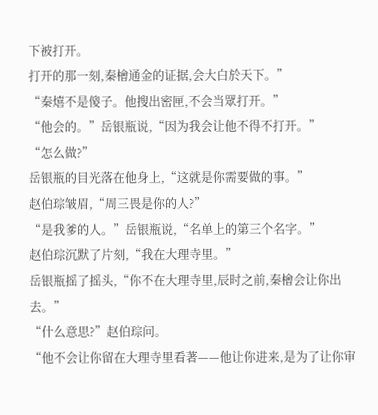下被打开。
打开的那一刻,秦檜通金的证据,会大白於天下。”
“秦熺不是傻子。他搜出密匣,不会当眾打开。”
“他会的。”岳银瓶说,“因为我会让他不得不打开。”
“怎么做?”
岳银瓶的目光落在他身上,“这就是你需要做的事。”
赵伯琮皱眉,“周三畏是你的人?”
“是我爹的人。”岳银瓶说,“名单上的第三个名字。”
赵伯琮沉默了片刻,“我在大理寺里。”
岳银瓶摇了摇头,“你不在大理寺里,辰时之前,秦檜会让你出去。”
“什么意思?”赵伯琮问。
“他不会让你留在大理寺里看著——他让你进来,是为了让你审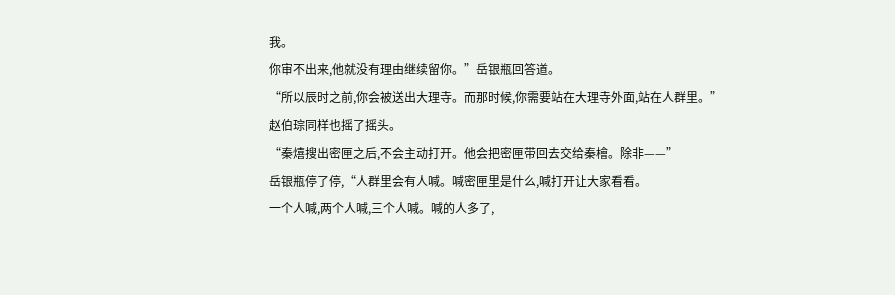我。
你审不出来,他就没有理由继续留你。”岳银瓶回答道。
“所以辰时之前,你会被送出大理寺。而那时候,你需要站在大理寺外面,站在人群里。”
赵伯琮同样也摇了摇头。
“秦熺搜出密匣之后,不会主动打开。他会把密匣带回去交给秦檜。除非——”
岳银瓶停了停,“人群里会有人喊。喊密匣里是什么,喊打开让大家看看。
一个人喊,两个人喊,三个人喊。喊的人多了,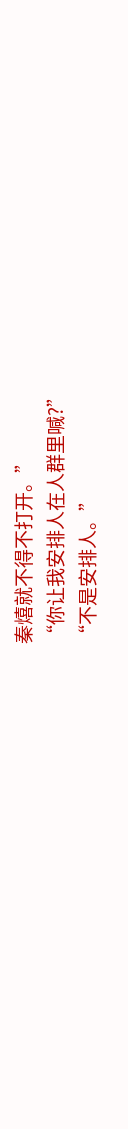秦熺就不得不打开。”
“你让我安排人在人群里喊?”
“不是安排人。”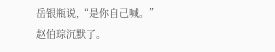岳银瓶说,“是你自己喊。”
赵伯琮沉默了。